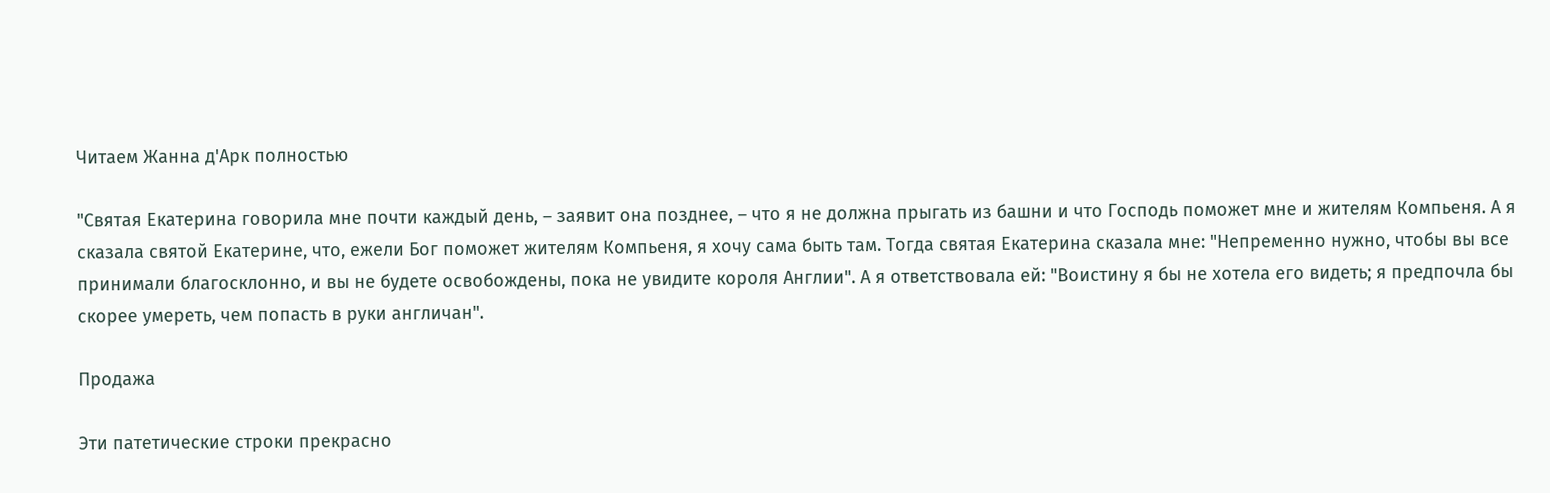Читаем Жанна д'Арк полностью

"Святая Екатерина говорила мне почти каждый день, – заявит она позднее, – что я не должна прыгать из башни и что Господь поможет мне и жителям Компьеня. А я сказала святой Екатерине, что, ежели Бог поможет жителям Компьеня, я хочу сама быть там. Тогда святая Екатерина сказала мне: "Непременно нужно, чтобы вы все принимали благосклонно, и вы не будете освобождены, пока не увидите короля Англии". А я ответствовала ей: "Воистину я бы не хотела его видеть; я предпочла бы скорее умереть, чем попасть в руки англичан".

Продажа

Эти патетические строки прекрасно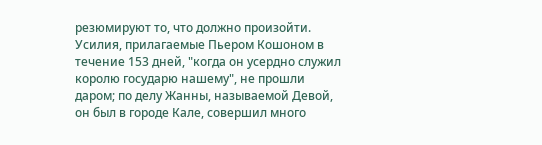резюмируют то, что должно произойти. Усилия, прилагаемые Пьером Кошоном в течение 153 дней, "когда он усердно служил королю государю нашему", не прошли даром; по делу Жанны, называемой Девой, он был в городе Кале, совершил много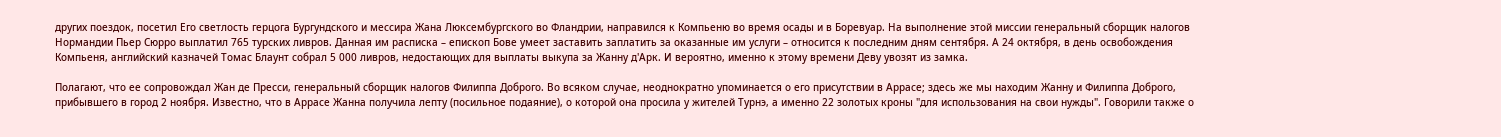других поездок, посетил Его светлость герцога Бургундского и мессира Жана Люксембургского во Фландрии, направился к Компьеню во время осады и в Боревуар. На выполнение этой миссии генеральный сборщик налогов Нормандии Пьер Сюрро выплатил 765 турских ливров. Данная им расписка – епископ Бове умеет заставить заплатить за оказанные им услуги – относится к последним дням сентября. А 24 октября, в день освобождения Компьеня, английский казначей Томас Блаунт собрал 5 000 ливров, недостающих для выплаты выкупа за Жанну д'Арк. И вероятно, именно к этому времени Деву увозят из замка.

Полагают, что ее сопровождал Жан де Пресси, генеральный сборщик налогов Филиппа Доброго. Во всяком случае, неоднократно упоминается о его присутствии в Аррасе; здесь же мы находим Жанну и Филиппа Доброго, прибывшего в город 2 ноября. Известно, что в Аррасе Жанна получила лепту (посильное подаяние), о которой она просила у жителей Турнэ, а именно 22 золотых кроны "для использования на свои нужды". Говорили также о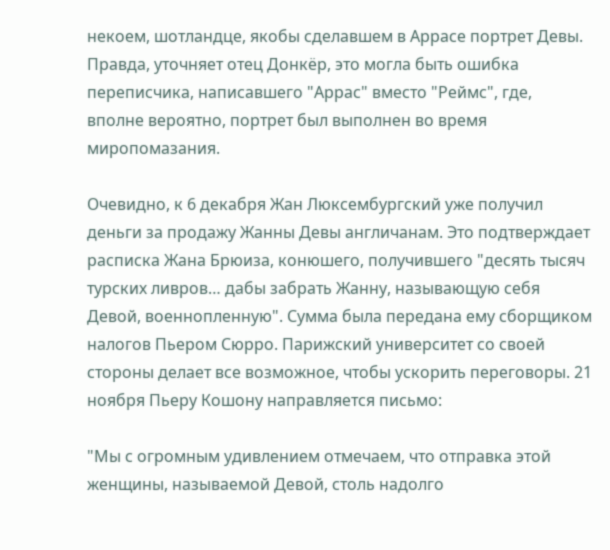некоем, шотландце, якобы сделавшем в Аррасе портрет Девы. Правда, уточняет отец Донкёр, это могла быть ошибка переписчика, написавшего "Аррас" вместо "Реймс", где, вполне вероятно, портрет был выполнен во время миропомазания.

Очевидно, к 6 декабря Жан Люксембургский уже получил деньги за продажу Жанны Девы англичанам. Это подтверждает расписка Жана Брюиза, конюшего, получившего "десять тысяч турских ливров… дабы забрать Жанну, называющую себя Девой, военнопленную". Сумма была передана ему сборщиком налогов Пьером Сюрро. Парижский университет со своей стороны делает все возможное, чтобы ускорить переговоры. 21 ноября Пьеру Кошону направляется письмо:

"Мы с огромным удивлением отмечаем, что отправка этой женщины, называемой Девой, столь надолго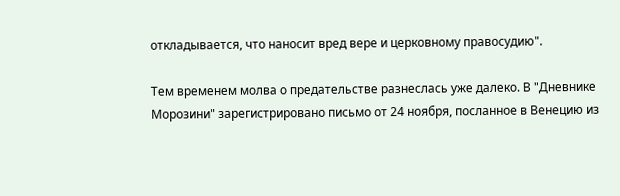откладывается, что наносит вред вере и церковному правосудию".

Тем временем молва о предательстве разнеслась уже далеко. В "Дневнике Морозини" зарегистрировано письмо от 24 ноября, посланное в Венецию из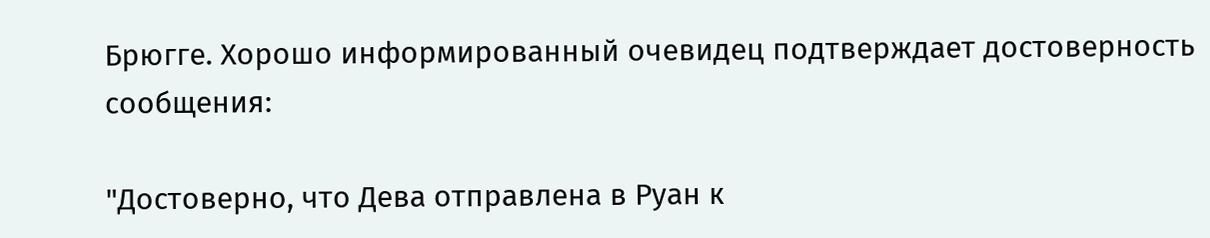Брюгге. Хорошо информированный очевидец подтверждает достоверность сообщения:

"Достоверно, что Дева отправлена в Руан к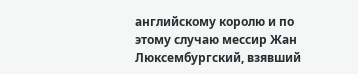английскому королю и по этому случаю мессир Жан Люксембургский, взявший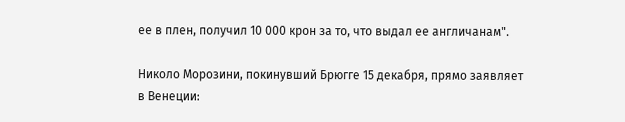ее в плен, получил 10 000 крон за то, что выдал ее англичанам".

Николо Морозини, покинувший Брюгге 15 декабря, прямо заявляет в Венеции: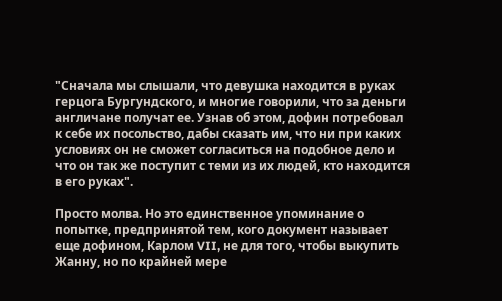"Сначала мы слышали, что девушка находится в руках герцога Бургундского, и многие говорили, что за деньги англичане получат ее. Узнав об этом, дофин потребовал к себе их посольство, дабы сказать им, что ни при каких условиях он не сможет согласиться на подобное дело и что он так же поступит с теми из их людей, кто находится в его руках".

Просто молва. Но это единственное упоминание о попытке, предпринятой тем, кого документ называет еще дофином, Карлом VII, не для того, чтобы выкупить Жанну, но по крайней мере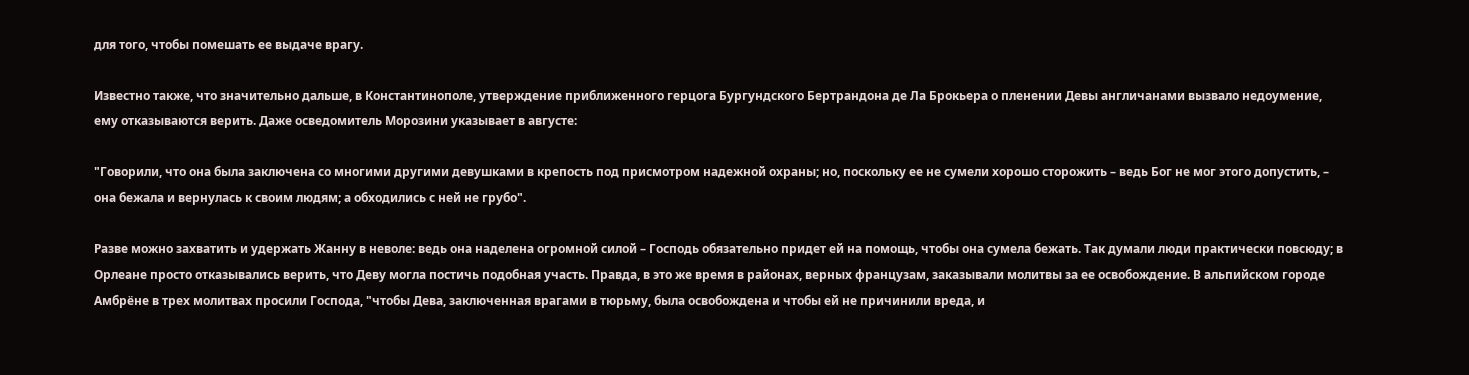для того, чтобы помешать ее выдаче врагу.

Известно также, что значительно дальше, в Константинополе, утверждение приближенного герцога Бургундского Бертрандона де Ла Брокьера о пленении Девы англичанами вызвало недоумение, ему отказываются верить. Даже осведомитель Морозини указывает в августе:

"Говорили, что она была заключена со многими другими девушками в крепость под присмотром надежной охраны; но, поскольку ее не сумели хорошо сторожить – ведь Бог не мог этого допустить, – она бежала и вернулась к своим людям; а обходились с ней не грубо".

Разве можно захватить и удержать Жанну в неволе: ведь она наделена огромной силой – Господь обязательно придет ей на помощь, чтобы она сумела бежать. Так думали люди практически повсюду; в Орлеане просто отказывались верить, что Деву могла постичь подобная участь. Правда, в это же время в районах, верных французам, заказывали молитвы за ее освобождение. В альпийском городе Амбрёне в трех молитвах просили Господа, "чтобы Дева, заключенная врагами в тюрьму, была освобождена и чтобы ей не причинили вреда, и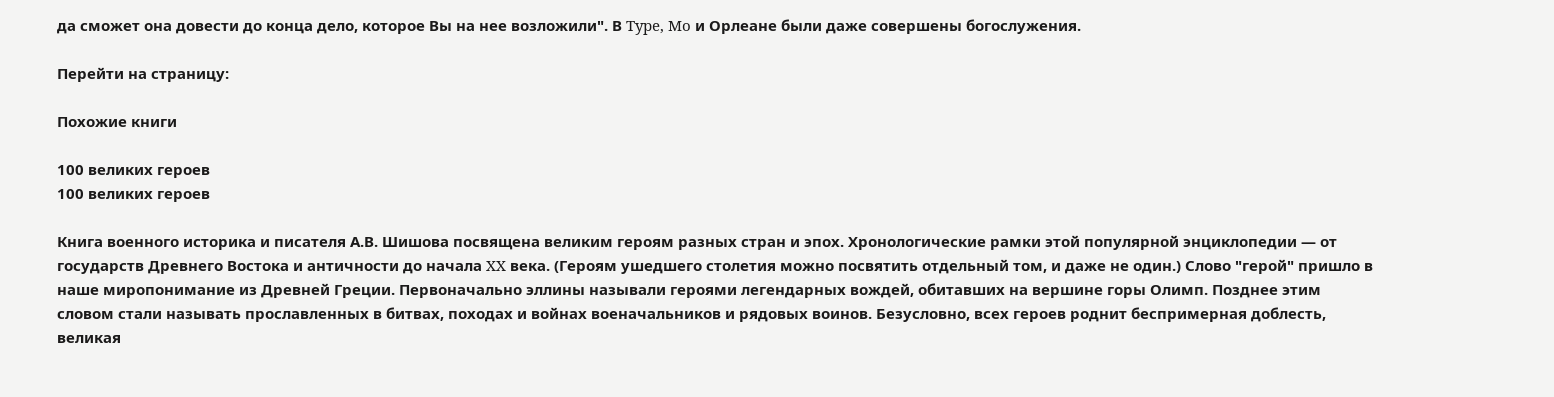да сможет она довести до конца дело, которое Вы на нее возложили". В Type, Mo и Орлеане были даже совершены богослужения.

Перейти на страницу:

Похожие книги

100 великих героев
100 великих героев

Книга военного историка и писателя А.В. Шишова посвящена великим героям разных стран и эпох. Хронологические рамки этой популярной энциклопедии — от государств Древнего Востока и античности до начала XX века. (Героям ушедшего столетия можно посвятить отдельный том, и даже не один.) Слово "герой" пришло в наше миропонимание из Древней Греции. Первоначально эллины называли героями легендарных вождей, обитавших на вершине горы Олимп. Позднее этим словом стали называть прославленных в битвах, походах и войнах военачальников и рядовых воинов. Безусловно, всех героев роднит беспримерная доблесть, великая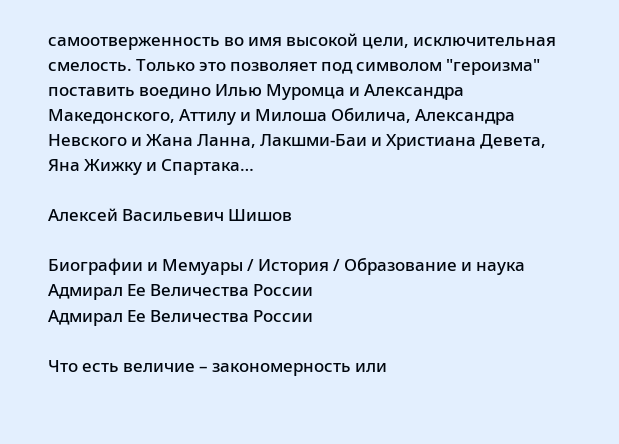самоотверженность во имя высокой цели, исключительная смелость. Только это позволяет под символом "героизма" поставить воедино Илью Муромца и Александра Македонского, Аттилу и Милоша Обилича, Александра Невского и Жана Ланна, Лакшми-Баи и Христиана Девета, Яна Жижку и Спартака…

Алексей Васильевич Шишов

Биографии и Мемуары / История / Образование и наука
Адмирал Ее Величества России
Адмирал Ее Величества России

Что есть величие – закономерность или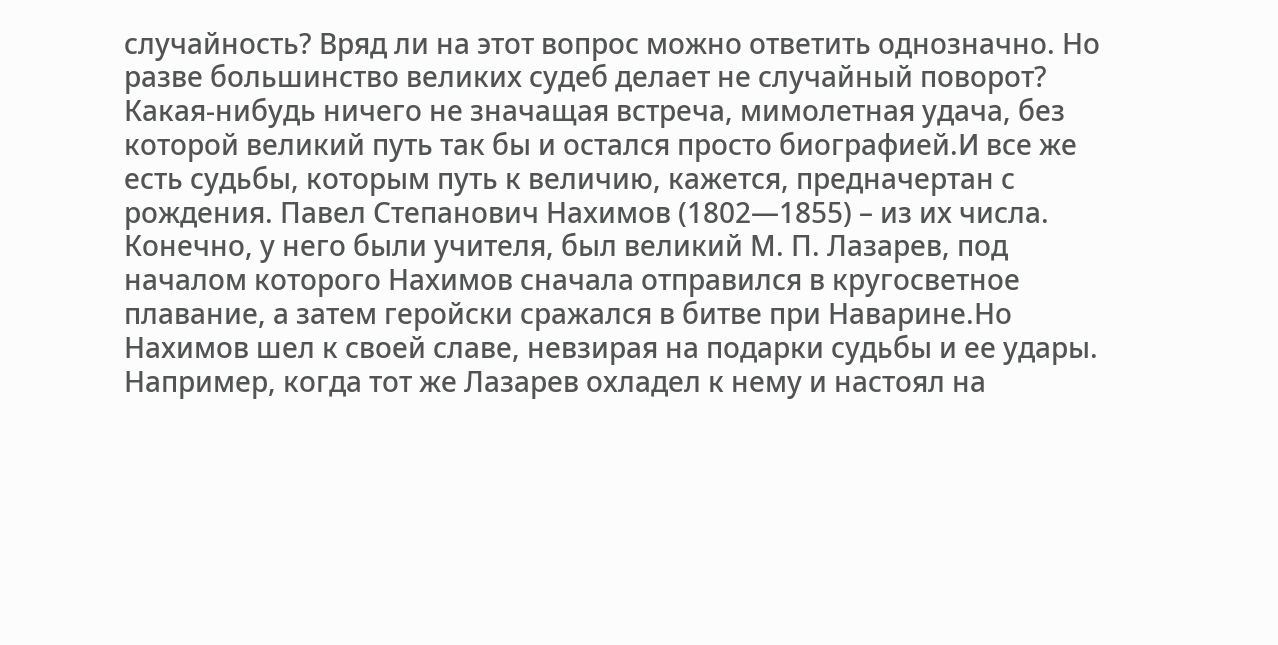случайность? Вряд ли на этот вопрос можно ответить однозначно. Но разве большинство великих судеб делает не случайный поворот? Какая-нибудь ничего не значащая встреча, мимолетная удача, без которой великий путь так бы и остался просто биографией.И все же есть судьбы, которым путь к величию, кажется, предначертан с рождения. Павел Степанович Нахимов (1802—1855) – из их числа. Конечно, у него были учителя, был великий М. П. Лазарев, под началом которого Нахимов сначала отправился в кругосветное плавание, а затем геройски сражался в битве при Наварине.Но Нахимов шел к своей славе, невзирая на подарки судьбы и ее удары. Например, когда тот же Лазарев охладел к нему и настоял на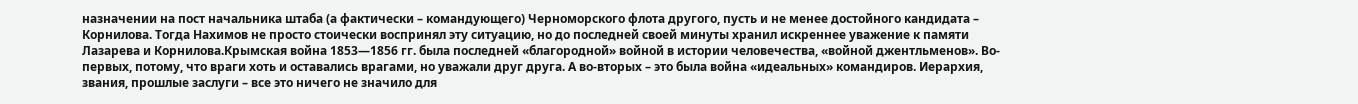назначении на пост начальника штаба (а фактически – командующего) Черноморского флота другого, пусть и не менее достойного кандидата – Корнилова. Тогда Нахимов не просто стоически воспринял эту ситуацию, но до последней своей минуты хранил искреннее уважение к памяти Лазарева и Корнилова.Крымская война 1853—1856 гг. была последней «благородной» войной в истории человечества, «войной джентльменов». Во-первых, потому, что враги хоть и оставались врагами, но уважали друг друга. А во-вторых – это была война «идеальных» командиров. Иерархия, звания, прошлые заслуги – все это ничего не значило для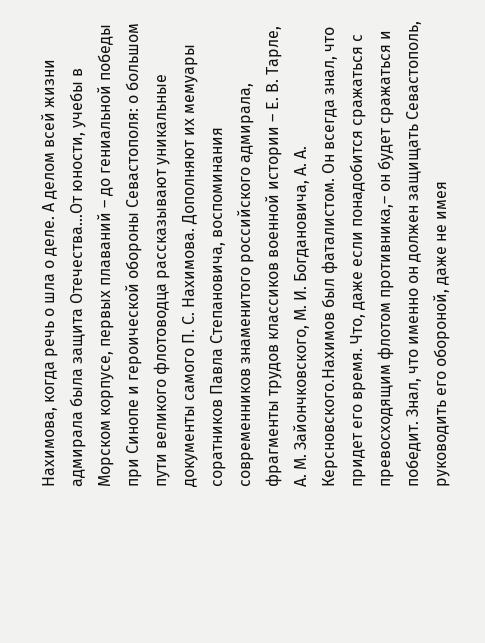Нахимова, когда речь о шла о деле. А делом всей жизни адмирала была защита Отечества…От юности, учебы в Морском корпусе, первых плаваний – до гениальной победы при Синопе и героической обороны Севастополя: о большом пути великого флотоводца рассказывают уникальные документы самого П. С. Нахимова. Дополняют их мемуары соратников Павла Степановича, воспоминания современников знаменитого российского адмирала, фрагменты трудов классиков военной истории – Е. В. Тарле, А. М. Зайончковского, М. И. Богдановича, А. А. Керсновского.Нахимов был фаталистом. Он всегда знал, что придет его время. Что, даже если понадобится сражаться с превосходящим флотом противника,– он будет сражаться и победит. Знал, что именно он должен защищать Севастополь, руководить его обороной, даже не имея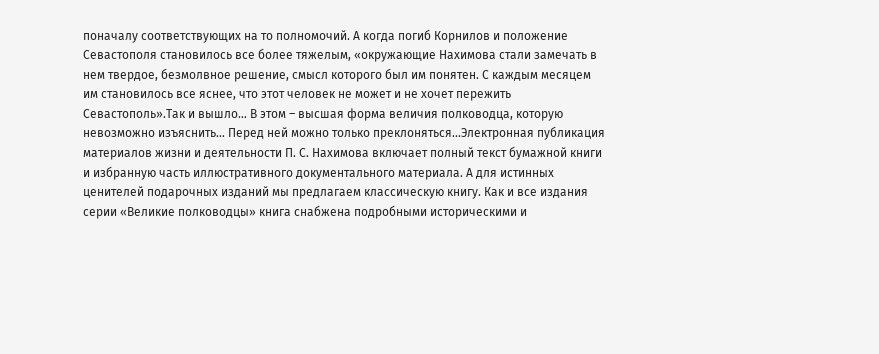поначалу соответствующих на то полномочий. А когда погиб Корнилов и положение Севастополя становилось все более тяжелым, «окружающие Нахимова стали замечать в нем твердое, безмолвное решение, смысл которого был им понятен. С каждым месяцем им становилось все яснее, что этот человек не может и не хочет пережить Севастополь».Так и вышло… В этом – высшая форма величия полководца, которую невозможно изъяснить… Перед ней можно только преклоняться…Электронная публикация материалов жизни и деятельности П. С. Нахимова включает полный текст бумажной книги и избранную часть иллюстративного документального материала. А для истинных ценителей подарочных изданий мы предлагаем классическую книгу. Как и все издания серии «Великие полководцы» книга снабжена подробными историческими и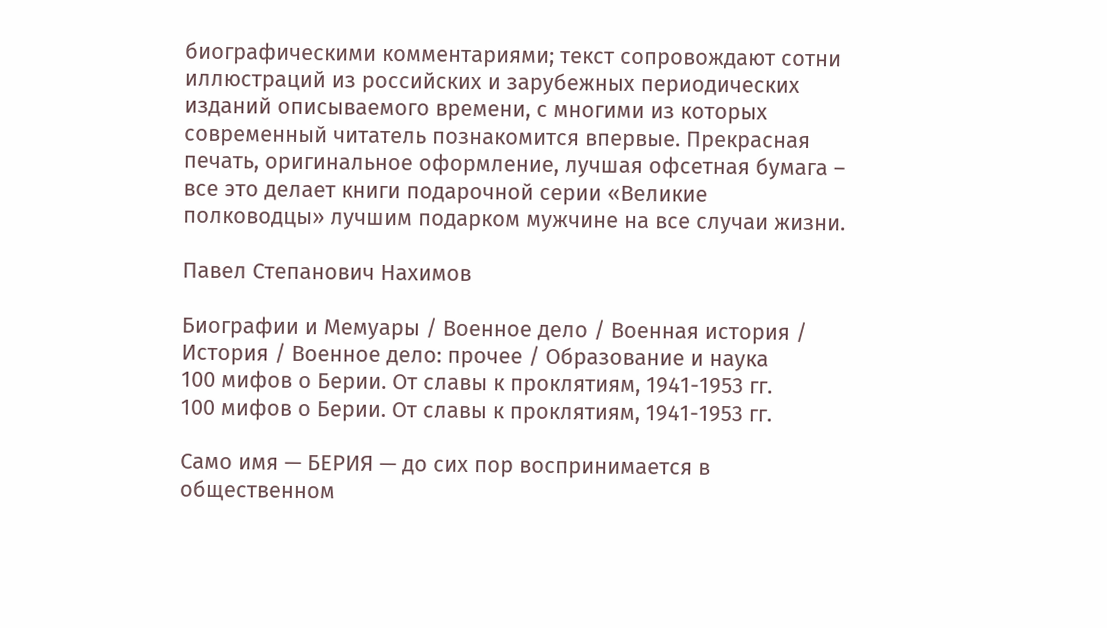биографическими комментариями; текст сопровождают сотни иллюстраций из российских и зарубежных периодических изданий описываемого времени, с многими из которых современный читатель познакомится впервые. Прекрасная печать, оригинальное оформление, лучшая офсетная бумага – все это делает книги подарочной серии «Великие полководцы» лучшим подарком мужчине на все случаи жизни.

Павел Степанович Нахимов

Биографии и Мемуары / Военное дело / Военная история / История / Военное дело: прочее / Образование и наука
100 мифов о Берии. От славы к проклятиям, 1941-1953 гг.
100 мифов о Берии. От славы к проклятиям, 1941-1953 гг.

Само имя — БЕРИЯ — до сих пор воспринимается в общественном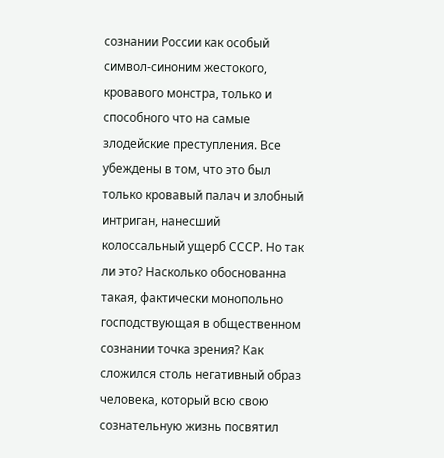сознании России как особый символ-синоним жестокого, кровавого монстра, только и способного что на самые злодейские преступления. Все убеждены в том, что это был только кровавый палач и злобный интриган, нанесший колоссальный ущерб СССР. Но так ли это? Насколько обоснованна такая, фактически монопольно господствующая в общественном сознании точка зрения? Как сложился столь негативный образ человека, который всю свою сознательную жизнь посвятил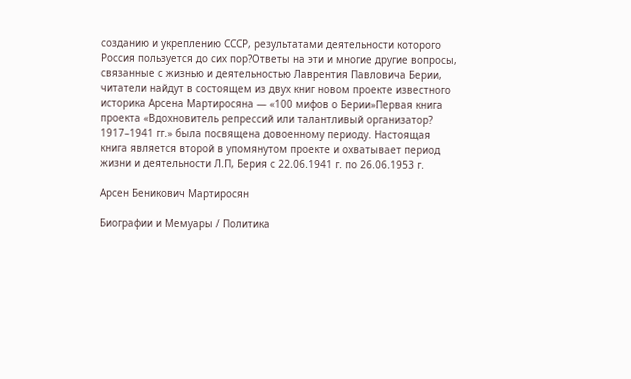созданию и укреплению СССР, результатами деятельности которого Россия пользуется до сих пор?Ответы на эти и многие другие вопросы, связанные с жизнью и деятельностью Лаврентия Павловича Берии, читатели найдут в состоящем из двух книг новом проекте известного историка Арсена Мартиросяна — «100 мифов о Берии»Первая книга проекта «Вдохновитель репрессий или талантливый организатор? 1917–1941 гг.» была посвящена довоенному периоду. Настоящая книга является второй в упомянутом проекте и охватывает период жизни и деятельности Л.П, Берия с 22.06.1941 г. по 26.06.1953 г.

Арсен Беникович Мартиросян

Биографии и Мемуары / Политика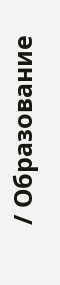/ Образование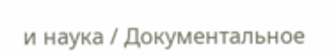и наука / Документальное